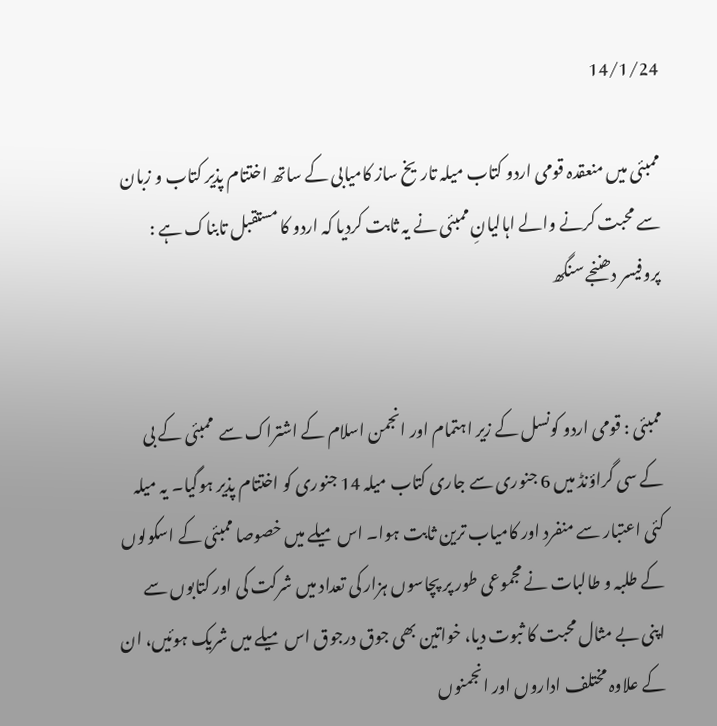14/1/24

ممبئی میں منعقدہ قومی اردو کتاب میلہ تاریخ ساز کامیابی کے ساتھ اختتام پذیر کتاب و زبان سے محبت کرنے والے اہالیانِ ممبئی نے یہ ثابت کردیا کہ اردو کا مستقبل تابناک ہے : پروفیسر دھننجے سنگھ


ممبئی : قومی اردو کونسل کے زیر اہتمام اور انجمن اسلام کے اشتراک سے  ممبئی کے بی کے سی گراؤنڈ میں 6 جنوری سے جاری کتاب میلہ 14 جنوری کو اختتام پذیر ہوگیا۔ یہ میلہ کئی اعتبار سے منفرد اور کامیاب ترین ثابت ہوا۔ اس میلے میں خصوصا ممبئی کے اسکولوں کے طلبہ و طالبات نے مجموعی طور پر پچاسوں ہزار کی تعداد میں شرکت کی اور کتابوں سے اپنی بے مثال محبت کا ثبوت دیا، خواتین بھی جوق درجوق اس میلے میں شریک ہوئیں، ان کے علاوہ مختلف اداروں اور انجمنوں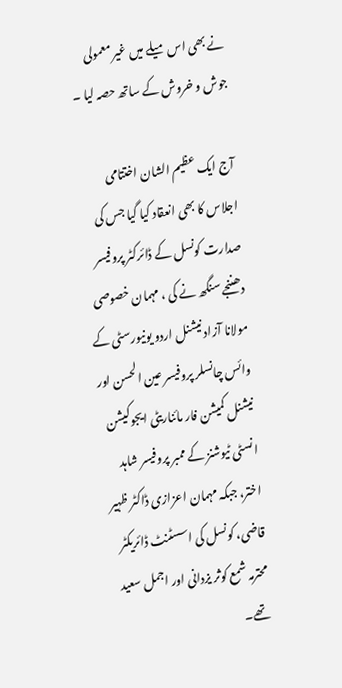نے بھی اس میلے میں غیر معمولی جوش و خروش کے ساتھ حصہ لیا ۔

آج ایک عظیم الشان اختتامی اجلاس کا بھی انعقاد کیا گیا جس کی صدارت کونسل کے ڈائرکٹر پروفیسر دھننجے سنگھ نے کی ، مہمان خصوصی مولانا آزاد نیشنل اردو یونیورسٹی کے وائس چانسلر پروفیسر عین الحسن اور نیشنل کمیشن فار مائناریٹی ایجوکیشن انسٹی ٹیوشنز کے ممبر پروفیسر شاہد اختر، جبکہ مہمان اعزازی ڈاکٹر ظہیر قاضی، کونسل کی اسسٹنٹ ڈائریکٹر محترمہ شمع کوثر یزدانی اور اجمل سعید تھے۔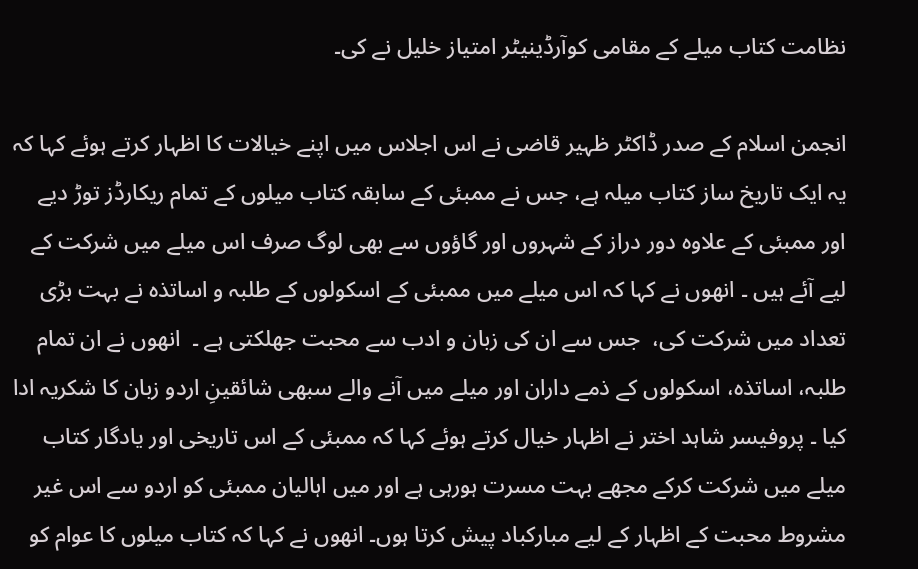نظامت کتاب میلے کے مقامی کوآرڈینیٹر امتیاز خلیل نے کی۔

انجمن اسلام کے صدر ڈاکٹر ظہیر قاضی نے اس اجلاس میں اپنے خیالات کا اظہار کرتے ہوئے کہا کہ یہ ایک تاریخ ساز کتاب میلہ ہے، جس نے ممبئی کے سابقہ کتاب میلوں کے تمام ریکارڈز توڑ دیے اور ممبئی کے‌ علاوہ دور دراز کے شہروں اور گاؤوں سے بھی لوگ صرف اس میلے میں شرکت کے لیے آئے ہیں ۔ انھوں نے کہا کہ اس میلے میں ممبئی کے اسکولوں کے طلبہ و اساتذہ نے بہت بڑی تعداد میں شرکت کی،  جس‌ سے ان کی زبان و ادب سے‌‌ محبت جھلکتی ہے ۔  انھوں نے ان تمام طلبہ، اساتذہ، اسکولوں کے ذمے داران اور میلے میں آنے والے سبھی شائقینِ اردو زبان کا شکریہ ادا کیا ۔ پروفیسر شاہد اختر نے اظہار خیال کرتے ہوئے کہا کہ ممبئی کے اس تاریخی اور یادگار کتاب میلے میں شرکت کرکے مجھے بہت مسرت ہورہی ہے اور میں اہالیان ممبئی کو اردو سے اس غیر مشروط محبت کے اظہار کے لیے مبارکباد پیش کرتا ہوں۔ انھوں نے کہا کہ کتاب میلوں کا عوام کو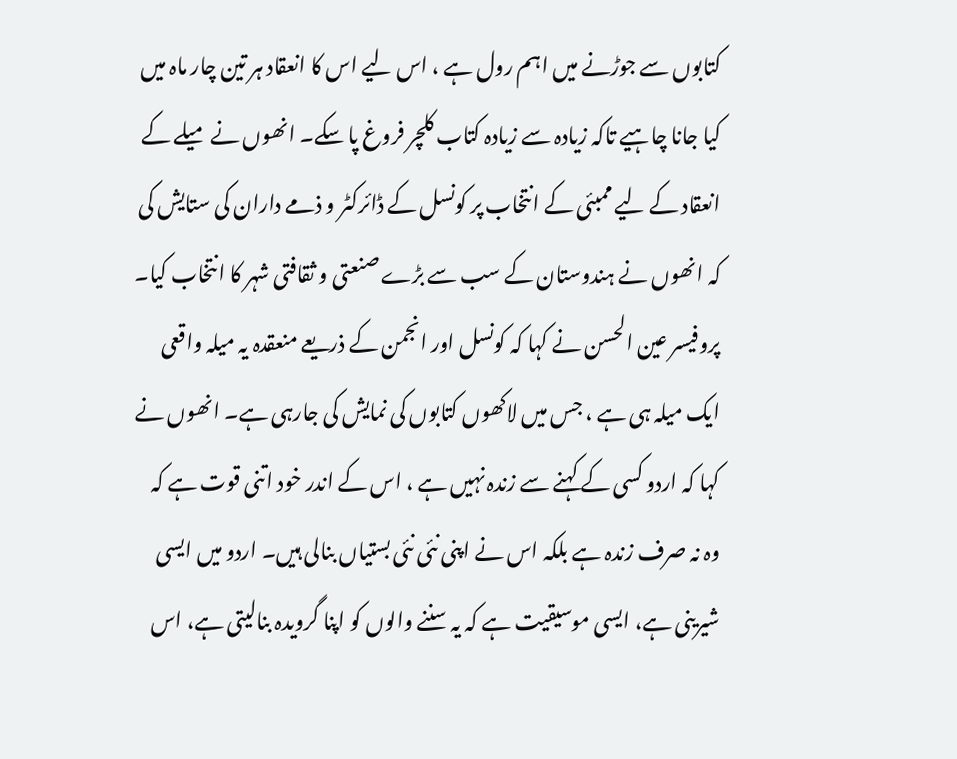کتابوں سے جوڑنے میں اہم رول ہے ، اس لیے اس کا انعقاد ہر تین چار ماہ میں کیا جانا چاہیے تاکہ زیادہ سے زیادہ کتاب کلچر فروغ پا سکے۔ انھوں نے میلے کے انعقاد کے لیے ممبئی کے انتخاب پر کونسل کے ڈائرکٹر و ذمے داران کی ستایش کی کہ انھوں نے ہندوستان کے سب سے بڑے صنعتی و ثقافتی شہر کا انتخاب کیا۔  پروفیسر عین الحسن نے کہا کہ کونسل اور انجمن کے ذریعے منعقدہ یہ میلہ واقعی ایک میلہ ہی ہے ، جس میں لاکھوں کتابوں کی نمایش کی جارہی ہے۔ انھوں نے کہا کہ اردو کسی کے کہنے سے‌ زندہ نہیں ہے ، اس کے اندر خود اتنی قوت ہے کہ وہ نہ صرف زندہ ہے بلکہ اس نے اپنی نئی نئی بستیاں بنالی ہیں۔ اردو میں ایسی شیرینی ہے، ایسی موسیقیت ہے کہ یہ سننے والوں کو اپنا گرویدہ بنالیتی ہے، اس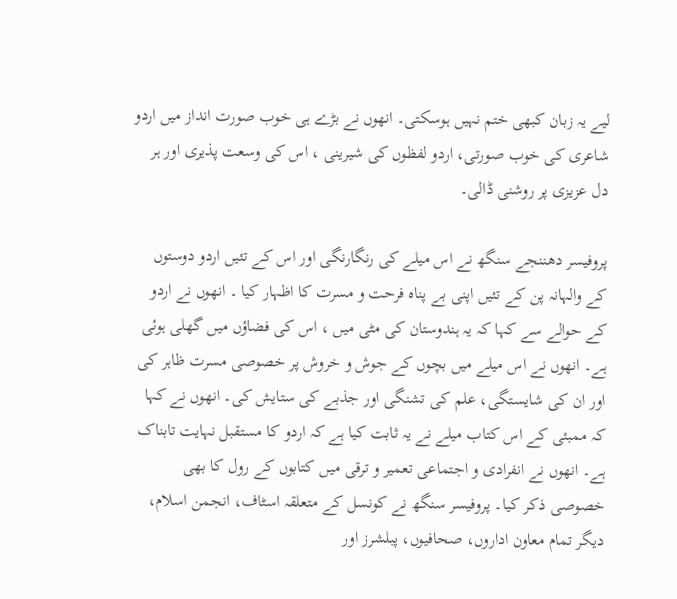لیے یہ زبان کبھی ختم نہیں ہوسکتی۔ انھوں نے بڑے ہی خوب صورت انداز میں اردو شاعری کی خوب صورتی، اردو لفظوں کی شیرینی ، اس کی وسعت پذیری اور ہر دل عزیزی پر روشنی ڈالی۔

پروفیسر دھننجے سنگھ نے اس میلے کی رنگارنگی اور اس کے تئیں اردو دوستوں کے والہانہ پن کے تئیں اپنی بے پناہ فرحت و مسرت کا اظہار کیا ۔ انھوں نے اردو کے حوالے سے کہا کہ یہ ہندوستان کی مٹی میں ، اس کی فضاؤں میں گھلی ہوئی ہے۔ انھوں نے اس میلے میں بچوں کے جوش و خروش پر خصوصی مسرت ظاہر کی اور ان کی شایستگی، علم کی تشنگی اور جذبے کی ستایش کی۔ انھوں نے کہا کہ ممبئی کے اس کتاب میلے نے یہ ثابت کیا ہے کہ اردو کا مستقبل نہایت تابناک ہے۔ انھوں نے انفرادی و اجتماعی تعمیر و ترقی میں کتابوں کے رول کا بھی خصوصی ذکر کیا۔ پروفیسر سنگھ نے کونسل کے متعلقہ اسٹاف، انجمن اسلام، دیگر تمام معاون اداروں، صحافیوں، پبلشرز اور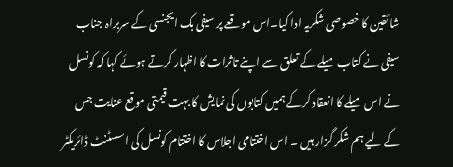شائقین کا خصوصی شکریہ ادا کیا۔اس موقعے پر سیفی بک ایجنسی کے سربراہ جناب سیفی نے‌ کتاب میلے کے تعلق سے اپنے تاثرات کا اظہار کرتے ہوئے کہا کہ کونسل نے اس میلے کا انعقاد کرکے ہمیں کتابوں کی نمایش کا بہت قیمتی موقع عنایت جس کے لیے ہم‌ شکر گزار ہیں ۔ اس اختتامی اجلاس کا اختتام کونسل کی اسسٹنٹ ڈائریکٹر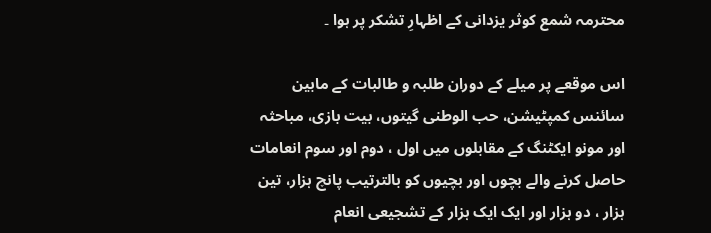محترمہ شمع کوثر یزدانی کے اظہارِ تشکر پر ہوا ۔

اس موقعے پر میلے کے دوران طلبہ و طالبات کے مابین سائنس کمپٹیشن، حب الوطنی گیتوں، بیت بازی، مباحثہ اور مونو ایکٹنگ کے مقابلوں میں اول ، دوم اور سوم انعامات حاصل کرنے والے بچوں اور بچیوں کو بالترتیب پانچ ہزار، تین ہزار ، دو ہزار اور ایک ایک ہزار کے تشجیعی انعام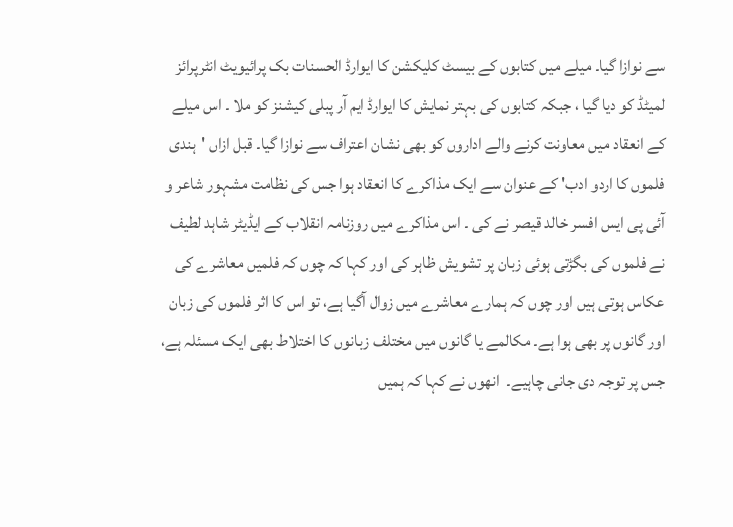سے نوازا گیا۔ میلے میں کتابوں کے بیسٹ کلیکشن کا ایوارڈ الحسنات بک پرائیویٹ انٹرپرائز لمیٹڈ کو دیا گیا ، جبکہ کتابوں کی بہتر نمایش کا ایوارڈ ایم آر پبلی کیشنز کو ملا ۔ اس میلے کے انعقاد میں معاونت کرنے والے اداروں کو بھی نشان اعتراف سے نوازا گیا۔ قبل ازاں 'ہندی فلموں کا اردو ادب' کے عنوان سے ایک مذاکرے کا انعقاد ہوا جس کی نظامت مشہور شاعر و آئی پی ایس افسر خالد قیصر نے کی ۔ اس مذاکرے میں روزنامہ انقلاب کے ایڈیٹر شاہد لطیف نے فلموں کی بگڑتی ہوئی زبان پر تشویش ظاہر کی اور کہا کہ چوں کہ فلمیں معاشرے کی عکاس ہوتی ہیں اور چوں کہ ہمارے معاشرے میں زوال آگیا ہے، تو اس کا اثر فلموں کی زبان اور گانوں پر بھی ہوا ہے۔ مکالمے یا گانوں میں مختلف زبانوں کا اختلاط بھی ایک مسئلہ ہے، جس پر توجہ دی جانی چاہیے۔  انھوں نے کہا کہ ہمیں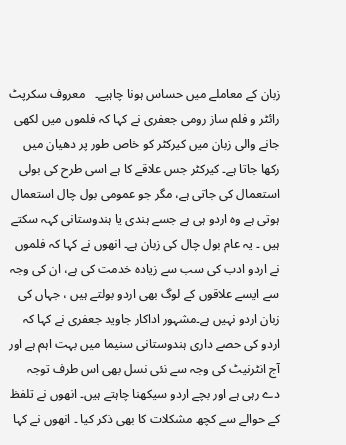زبان کے معاملے میں حساس ہونا چاہیے۔   معروف سکرپٹ رائٹر و فلم ساز رومی جعفری نے کہا کہ فلموں میں لکھی جانے والی زبان میں کیرکٹر کو خاص طور پر دھیان میں رکھا جاتا ہے۔ کیرکٹر جس علاقے کا ہے اسی طرح کی بولی استعمال کی جاتی ہے، مگر جو عمومی بول چال استعمال ہوتی ہے وہ اردو ہی ہے جسے ہندی یا ہندوستانی کہہ سکتے ہیں ۔ یہ عام بول چال کی زبان ہے۔ انھوں نے کہا کہ فلموں نے اردو ادب کی سب سے زیادہ خدمت کی ہے، ان کی وجہ سے ایسے علاقوں کے لوگ بھی اردو بولتے ہیں ، جہاں کی زبان اردو نہیں ہے۔مشہور اداکار جاوید جعفری نے کہا کہ اردو کی حصے داری ہندوستانی سنیما میں بہت اہم ہے اور آج انٹرنیٹ کی وجہ سے نئی نسل بھی اس طرف توجہ دے رہی ہے اور بچے اردو سیکھنا چاہتے ہیں۔ انھوں نے تلفظ کے حوالے سے کچھ مشکلات کا بھی ذکر کیا ۔ انھوں نے کہا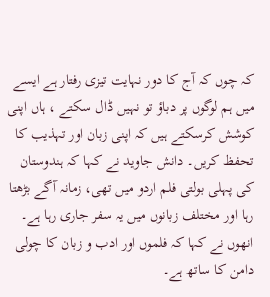کہ چوں کہ آج کا دور نہایت تیزی رفتار ہے ایسے میں ہم لوگوں پر دباؤ تو نہیں ڈال سکتے ، ہاں اپنی کوشش کرسکتے ہیں کہ اپنی زبان اور تہذیب کا تحفظ کریں۔ دانش جاوید نے کہا کہ ہندوستان کی پہلی بولتی فلم اردو میں تھی، زمانہ آگے بڑھتا رہا اور مختلف زبانوں میں یہ سفر جاری رہا ہے۔ انھوں نے کہا کہ فلموں اور ادب و زبان کا چولی دامن کا ساتھ ہے۔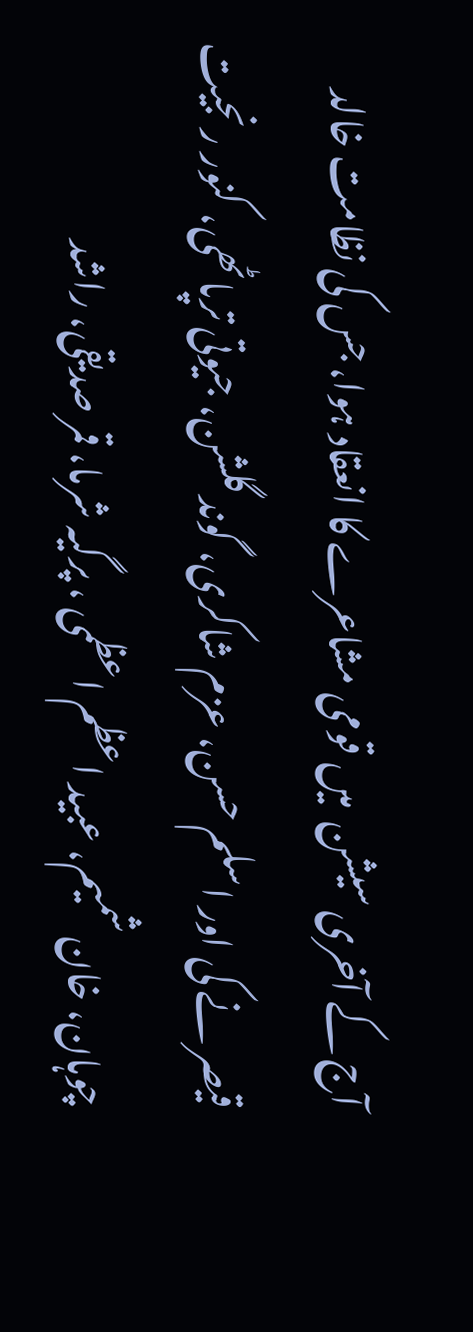آج کے آخری سیشن  میں قومی مشاعرے کا انعقاد ہوا، جس کی نظامت خالد قیصر نے کی اور اسلم حسن، عزم شاکری، گوند گلشن، جیوتی ترپاٹھی، کنور رنجیت چوہان، خان شمیم، عبید اعظم اعظمی ، پرگیہ شرما، قمر صدیقی، راشد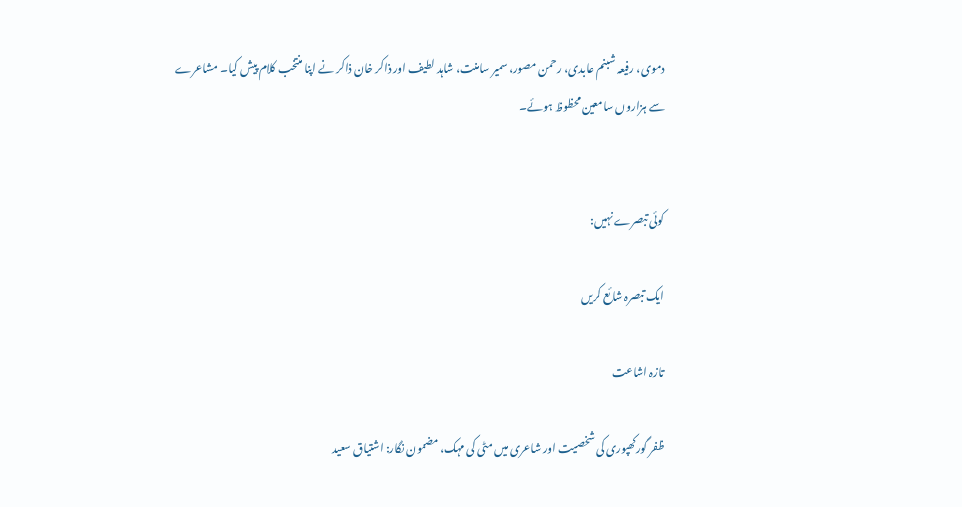دموی، رفیعہ شبنم عابدی، رحمن مصور، سمیر سامنت، شاہد لطیف اور ذاکر خان ذاکر نے اپنا منتخب کلام پیش کیا۔ مشاعرے سے ہزاروں سامعین محظوظ ہوئے۔


کوئی تبصرے نہیں:

ایک تبصرہ شائع کریں

تازہ اشاعت

ظفر گورکھپوری کی شخصیت اور شاعری میں مٹی کی مہک، مضمون نگار: اشتیاق سعید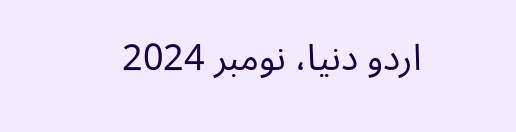اردو دنیا، نومبر 2024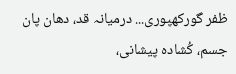ظفر گورکھپوری... درمیانہ قد، دھان پان جسم، کُشادہ پیشانی،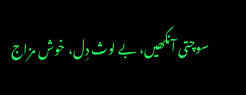سوچتی آنکھیں، بے لوث دِل، خوش مزاج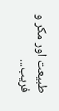طبیعت اور مکر و فریب...